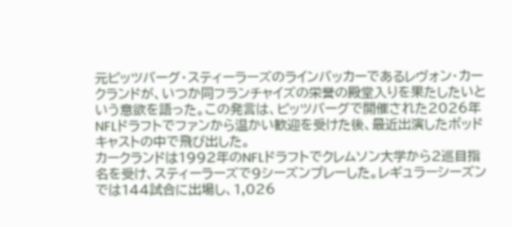元ピッツバーグ・スティーラーズのラインバッカーであるレヴォン・カークランドが、いつか同フランチャイズの栄誉の殿堂入りを果たしたいという意欲を語った。この発言は、ピッツバーグで開催された2026年NFLドラフトでファンから温かい歓迎を受けた後、最近出演したポッドキャストの中で飛び出した。
カークランドは1992年のNFLドラフトでクレムソン大学から2巡目指名を受け、スティーラーズで9シーズンプレーした。レギュラーシーズンでは144試合に出場し、1,026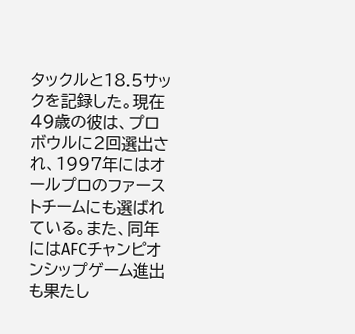タックルと18.5サックを記録した。現在49歳の彼は、プロボウルに2回選出され、1997年にはオールプロのファーストチームにも選ばれている。また、同年にはAFCチャンピオンシップゲーム進出も果たし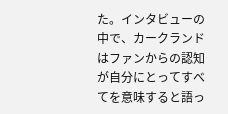た。インタビューの中で、カークランドはファンからの認知が自分にとってすべてを意味すると語っ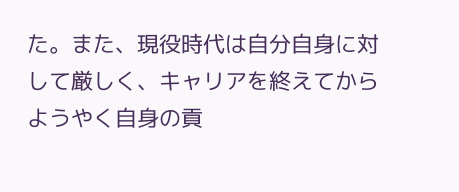た。また、現役時代は自分自身に対して厳しく、キャリアを終えてからようやく自身の貢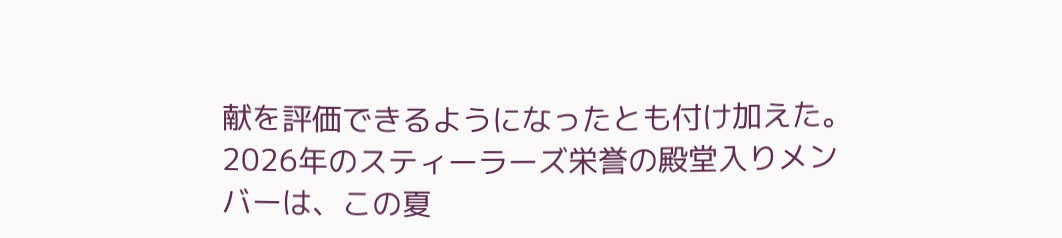献を評価できるようになったとも付け加えた。2026年のスティーラーズ栄誉の殿堂入りメンバーは、この夏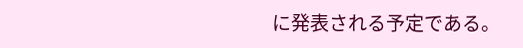に発表される予定である。